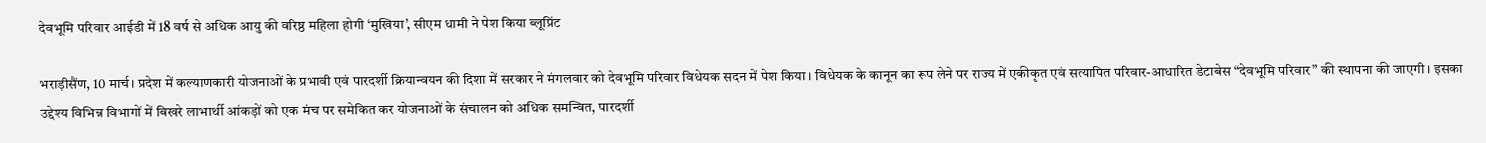देवभूमि परिवार आईडी में 18 वर्ष से अधिक आयु की वरिष्ठ महिला होगी ‘मुखिया’, सीएम धामी ने पेश किया ब्लूप्रिंट

भराड़ीसैंण, 10 मार्च। प्रदेश में कल्याणकारी योजनाओं के प्रभावी एवं पारदर्शी क्रियान्वयन की दिशा में सरकार ने मंगलवार को देवभूमि परिवार विधेयक सदन में पेश किया। विधेयक के कानून का रूप लेने पर राज्य में एकीकृत एवं सत्यापित परिवार-आधारित डेटाबेस “देवभूमि परिवार” की स्थापना की जाएगी। इसका उद्देश्य विभिन्न विभागों में बिखरे लाभार्थी आंकड़ों को एक मंच पर समेकित कर योजनाओं के संचालन को अधिक समन्वित, पारदर्शी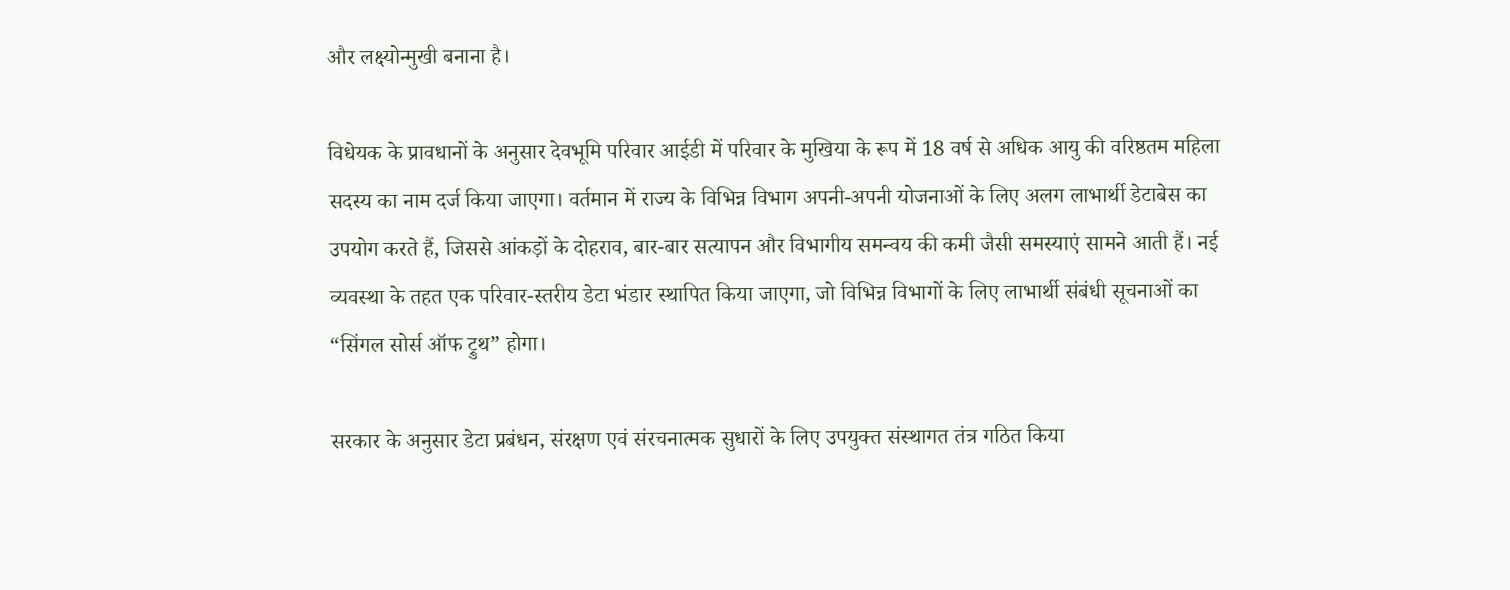और लक्ष्योन्मुखी बनाना है।

विधेयक के प्रावधानों के अनुसार देवभूमि परिवार आईडी में परिवार के मुखिया के रूप में 18 वर्ष से अधिक आयु की वरिष्ठतम महिला सदस्य का नाम दर्ज किया जाएगा। वर्तमान में राज्य के विभिन्न विभाग अपनी-अपनी योजनाओं के लिए अलग लाभार्थी डेटाबेस का उपयोग करते हैं, जिससे आंकड़ों के दोहराव, बार-बार सत्यापन और विभागीय समन्वय की कमी जैसी समस्याएं सामने आती हैं। नई व्यवस्था के तहत एक परिवार-स्तरीय डेटा भंडार स्थापित किया जाएगा, जो विभिन्न विभागों के लिए लाभार्थी संबंधी सूचनाओं का “सिंगल सोर्स ऑफ ट्रुथ” होगा।

सरकार के अनुसार डेटा प्रबंधन, संरक्षण एवं संरचनात्मक सुधारों के लिए उपयुक्त संस्थागत तंत्र गठित किया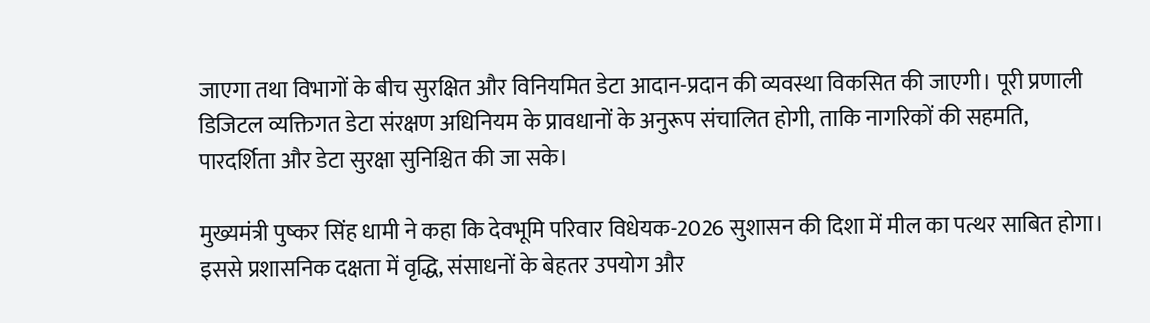जाएगा तथा विभागों के बीच सुरक्षित और विनियमित डेटा आदान-प्रदान की व्यवस्था विकसित की जाएगी। पूरी प्रणाली डिजिटल व्यक्तिगत डेटा संरक्षण अधिनियम के प्रावधानों के अनुरूप संचालित होगी, ताकि नागरिकों की सहमति, पारदर्शिता और डेटा सुरक्षा सुनिश्चित की जा सके।

मुख्यमंत्री पुष्कर सिंह धामी ने कहा कि देवभूमि परिवार विधेयक-2026 सुशासन की दिशा में मील का पत्थर साबित होगा। इससे प्रशासनिक दक्षता में वृद्धि, संसाधनों के बेहतर उपयोग और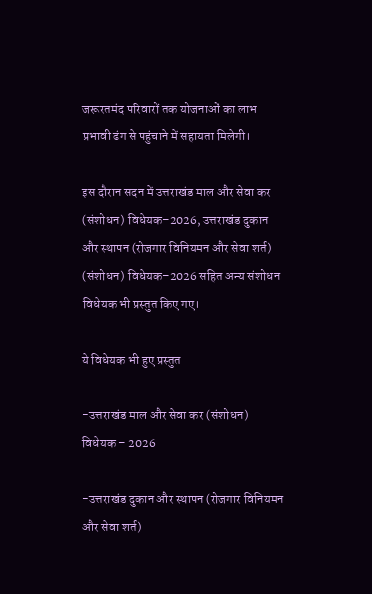जरूरतमंद परिवारों तक योजनाओं का लाभ प्रभावी ढंग से पहुंचाने में सहायता मिलेगी।

इस दौरान सदन में उत्तराखंड माल और सेवा कर (संशोधन) विधेयक–2026, उत्तराखंड दुकान और स्थापन (रोजगार विनियमन और सेवा शर्त) (संशोधन) विधेयक–2026 सहित अन्य संशोधन विधेयक भी प्रस्तुत किए गए।

ये विधेयक भी हुए प्रस्तुत

-उत्तराखंड माल और सेवा कर (संशोधन) विधेयक – 2026

-उत्तराखंड दुकान और स्थापन (रोजगार विनियमन और सेवा शर्त)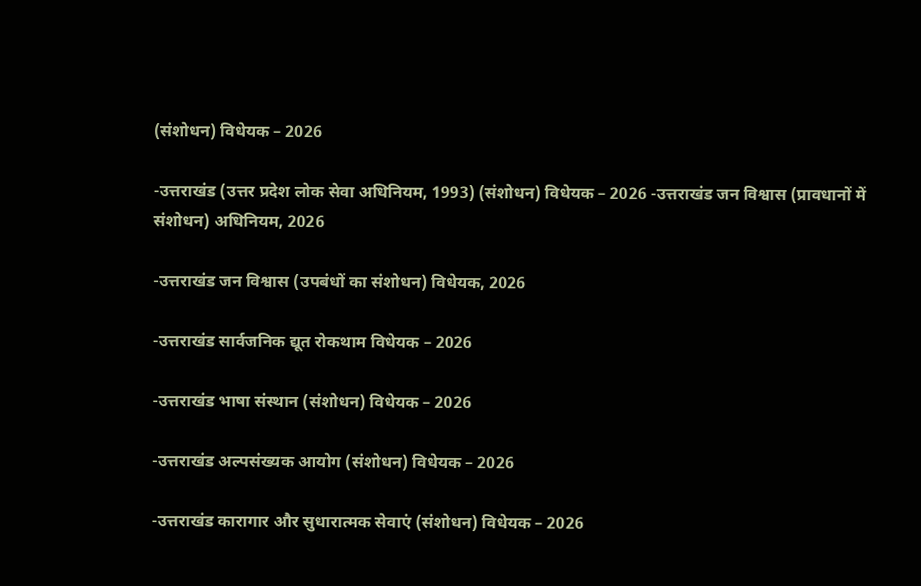(संशोधन) विधेयक – 2026

-उत्तराखंड (उत्तर प्रदेश लोक सेवा अधिनियम, 1993) (संशोधन) विधेयक – 2026 -उत्तराखंड जन विश्वास (प्रावधानों में संशोधन) अधिनियम, 2026

-उत्तराखंड जन विश्वास (उपबंधों का संशोधन) विधेयक, 2026

-उत्तराखंड सार्वजनिक द्यूत रोकथाम विधेयक – 2026

-उत्तराखंड भाषा संस्थान (संशोधन) विधेयक – 2026

-उत्तराखंड अल्पसंख्यक आयोग (संशोधन) विधेयक – 2026

-उत्तराखंड कारागार और सुधारात्मक सेवाएं (संशोधन) विधेयक – 2026